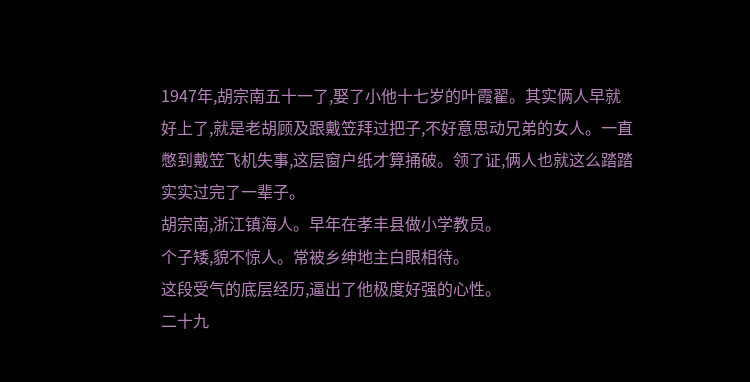1947年,胡宗南五十一了,娶了小他十七岁的叶霞翟。其实俩人早就好上了,就是老胡顾及跟戴笠拜过把子,不好意思动兄弟的女人。一直憋到戴笠飞机失事,这层窗户纸才算捅破。领了证,俩人也就这么踏踏实实过完了一辈子。
胡宗南,浙江镇海人。早年在孝丰县做小学教员。
个子矮,貌不惊人。常被乡绅地主白眼相待。
这段受气的底层经历,逼出了他极度好强的心性。
二十九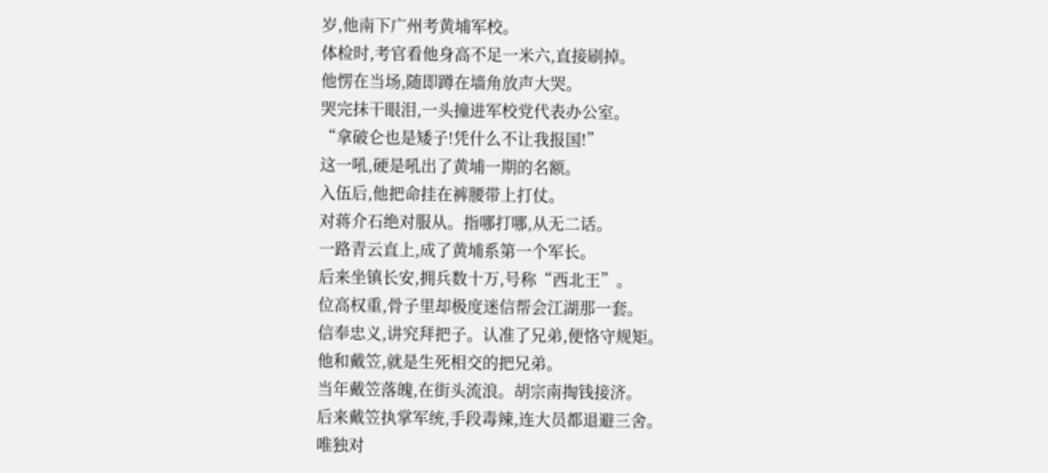岁,他南下广州考黄埔军校。
体检时,考官看他身高不足一米六,直接刷掉。
他愣在当场,随即蹲在墙角放声大哭。
哭完抹干眼泪,一头撞进军校党代表办公室。
“拿破仑也是矮子!凭什么不让我报国!”
这一吼,硬是吼出了黄埔一期的名额。
入伍后,他把命挂在裤腰带上打仗。
对蒋介石绝对服从。指哪打哪,从无二话。
一路青云直上,成了黄埔系第一个军长。
后来坐镇长安,拥兵数十万,号称“西北王”。
位高权重,骨子里却极度迷信帮会江湖那一套。
信奉忠义,讲究拜把子。认准了兄弟,便恪守规矩。
他和戴笠,就是生死相交的把兄弟。
当年戴笠落魄,在街头流浪。胡宗南掏钱接济。
后来戴笠执掌军统,手段毒辣,连大员都退避三舍。
唯独对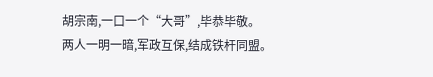胡宗南,一口一个“大哥”,毕恭毕敬。
两人一明一暗,军政互保,结成铁杆同盟。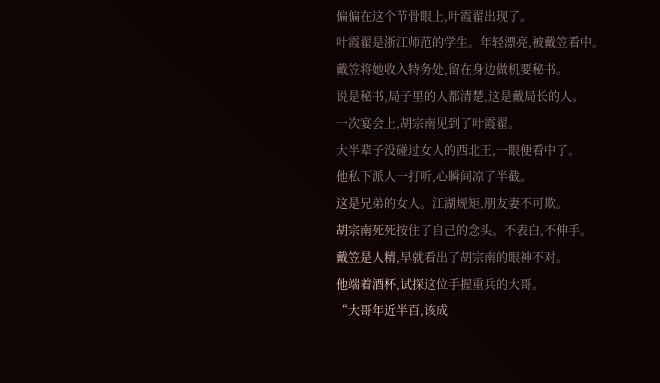偏偏在这个节骨眼上,叶霞翟出现了。
叶霞翟是浙江师范的学生。年轻漂亮,被戴笠看中。
戴笠将她收入特务处,留在身边做机要秘书。
说是秘书,局子里的人都清楚,这是戴局长的人。
一次宴会上,胡宗南见到了叶霞翟。
大半辈子没碰过女人的西北王,一眼便看中了。
他私下派人一打听,心瞬间凉了半截。
这是兄弟的女人。江湖规矩,朋友妻不可欺。
胡宗南死死按住了自己的念头。不表白,不伸手。
戴笠是人精,早就看出了胡宗南的眼神不对。
他端着酒杯,试探这位手握重兵的大哥。
“大哥年近半百,该成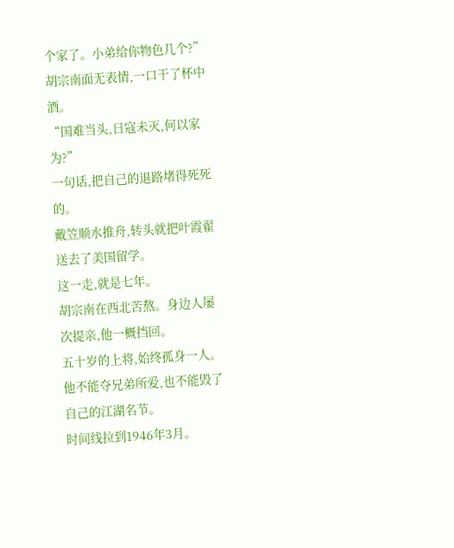个家了。小弟给你物色几个?”
胡宗南面无表情,一口干了杯中酒。
“国难当头,日寇未灭,何以家为?”
一句话,把自己的退路堵得死死的。
戴笠顺水推舟,转头就把叶霞翟送去了美国留学。
这一走,就是七年。
胡宗南在西北苦熬。身边人屡次提亲,他一概挡回。
五十岁的上将,始终孤身一人。
他不能夺兄弟所爱,也不能毁了自己的江湖名节。
时间线拉到1946年3月。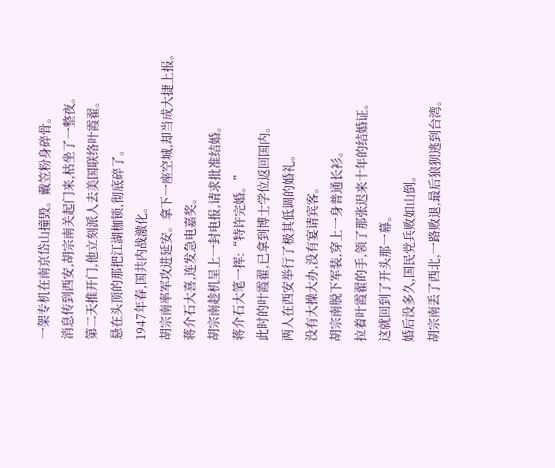一架专机在南京岱山撞毁。戴笠粉身碎骨。
消息传到西安,胡宗南关起门来,枯坐了一整夜。
第二天推开门,他立刻派人去美国联络叶霞翟。
悬在头顶的那把江湖枷锁,彻底碎了。
1947年春,国共内战激化。
胡宗南率军攻进延安。拿下一座空城,却当成大捷上报。
蒋介石大喜,连发急电嘉奖。
胡宗南趁机呈上一封电报,请求批准结婚。
蒋介石大笔一挥:“特许完婚。”
此时的叶霞翟,已拿到博士学位返回国内。
两人在西安举行了极其低调的婚礼。
没有大操大办,没有宴请宾客。
胡宗南脱下军装,穿上一身普通长衫。
拉着叶霞翟的手,领了那张迟来十年的结婚证。
这就回到了开头那一幕。
婚后没多久,国民党兵败如山倒。
胡宗南丢了西北,一路败退,最后狼狈逃到台湾。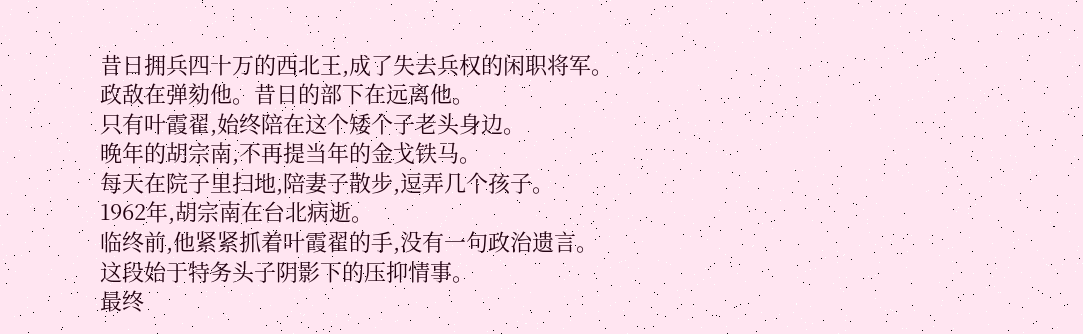昔日拥兵四十万的西北王,成了失去兵权的闲职将军。
政敌在弹劾他。昔日的部下在远离他。
只有叶霞翟,始终陪在这个矮个子老头身边。
晚年的胡宗南,不再提当年的金戈铁马。
每天在院子里扫地,陪妻子散步,逗弄几个孩子。
1962年,胡宗南在台北病逝。
临终前,他紧紧抓着叶霞翟的手,没有一句政治遗言。
这段始于特务头子阴影下的压抑情事。
最终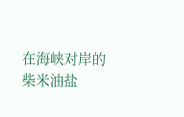在海峡对岸的柴米油盐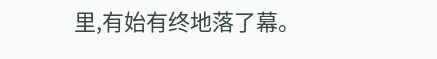里,有始有终地落了幕。